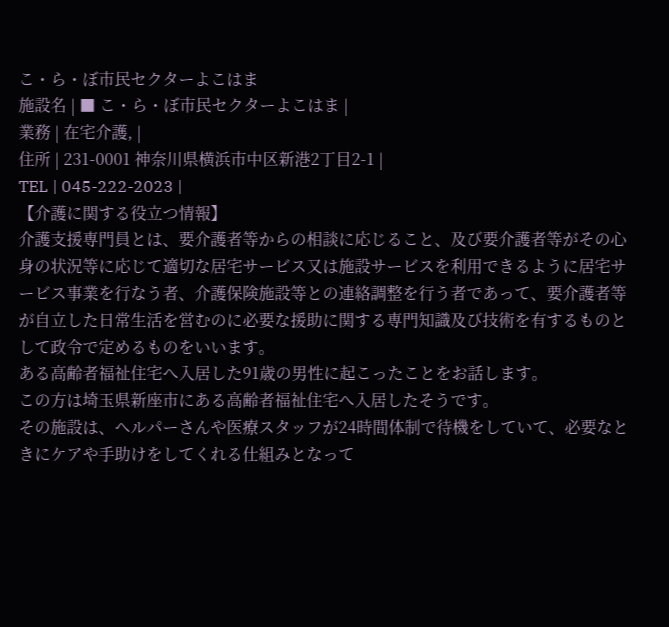こ・ら・ぼ市民セクターよこはま
施設名 | ■ こ・ら・ぼ市民セクターよこはま |
業務 | 在宅介護, |
住所 | 231-0001 神奈川県横浜市中区新港2丁目2-1 |
TEL | 045-222-2023 |
【介護に関する役立つ情報】
介護支援専門員とは、要介護者等からの相談に応じること、及び要介護者等がその心身の状況等に応じて適切な居宅サービス又は施設サービスを利用できるように居宅サービス事業を行なう者、介護保険施設等との連絡調整を行う者であって、要介護者等が自立した日常生活を営むのに必要な援助に関する専門知識及び技術を有するものとして政令で定めるものをいいます。
ある高齢者福祉住宅へ入居した91歳の男性に起こったことをお話します。
この方は埼玉県新座市にある高齢者福祉住宅へ入居したそうです。
その施設は、ヘルパーさんや医療スタッフが24時間体制で待機をしていて、必要なときにケアや手助けをしてくれる仕組みとなって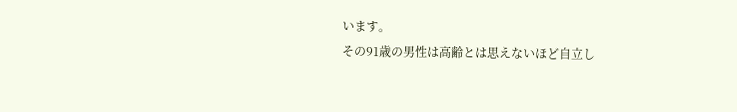います。
その91歳の男性は高齢とは思えないほど自立し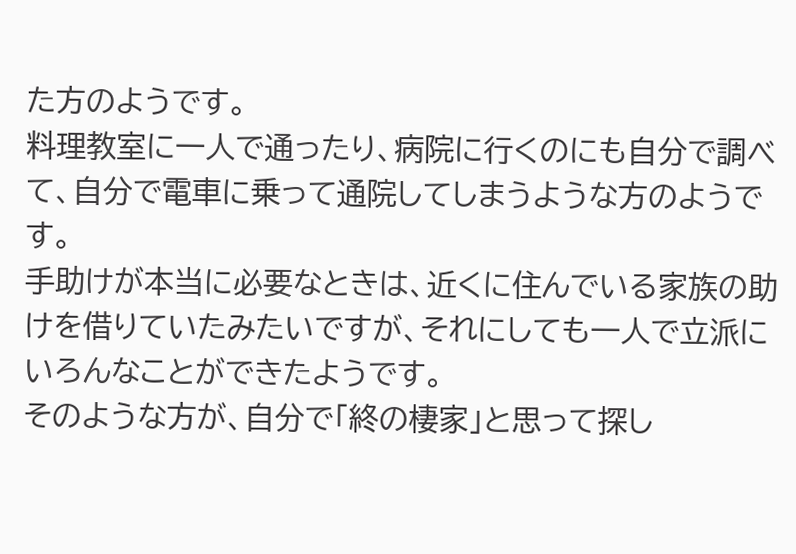た方のようです。
料理教室に一人で通ったり、病院に行くのにも自分で調べて、自分で電車に乗って通院してしまうような方のようです。
手助けが本当に必要なときは、近くに住んでいる家族の助けを借りていたみたいですが、それにしても一人で立派にいろんなことができたようです。
そのような方が、自分で「終の棲家」と思って探し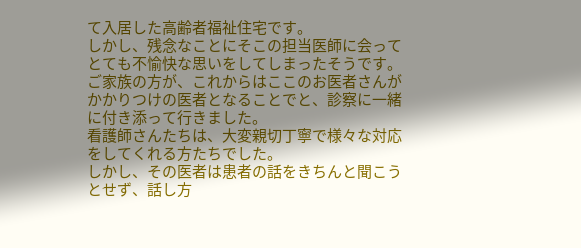て入居した高齢者福祉住宅です。
しかし、残念なことにそこの担当医師に会ってとても不愉快な思いをしてしまったそうです。
ご家族の方が、これからはここのお医者さんがかかりつけの医者となることでと、診察に一緒に付き添って行きました。
看護師さんたちは、大変親切丁寧で様々な対応をしてくれる方たちでした。
しかし、その医者は患者の話をきちんと聞こうとせず、話し方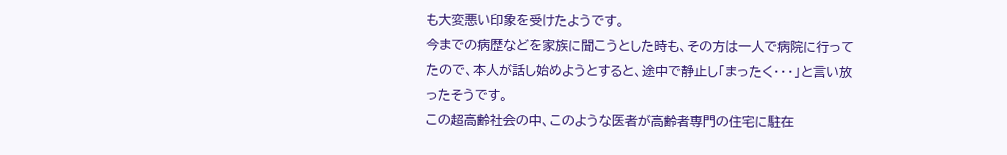も大変悪い印象を受けたようです。
今までの病歴などを家族に聞こうとした時も、その方は一人で病院に行ってたので、本人が話し始めようとすると、途中で静止し「まったく・・・」と言い放ったそうです。
この超高齢社会の中、このような医者が高齢者専門の住宅に駐在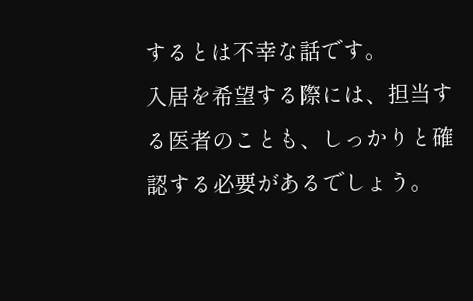するとは不幸な話です。
入居を希望する際には、担当する医者のことも、しっかりと確認する必要があるでしょう。